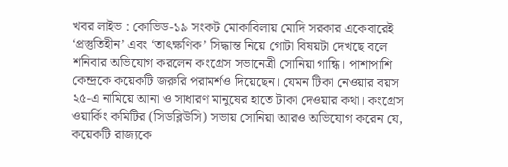খবর লাইভ : কোভিড-১৯ সংকট মোকাবিলায় মোদি সরকার একেবারেই ‘প্রস্তুতিহীন’ এবং ‘তাৎক্ষণিক’ সিদ্ধান্ত নিয়ে গোটা বিষয়টা দেখছে বলে শনিবার অভিযোগ করলেন কংগ্রেস সভানেত্রী সোনিয়া গান্ধি। পাশাপাশি কেন্দ্রকে কয়েকটি জরুরি পরামর্শও দিয়েছেন। যেমন টিকা নেওয়ার বয়স ২৫-এ নামিয়ে আনা ও সাধারণ মানুষের হাতে টাকা দেওয়ার কথা। কংগ্রেস ওয়ার্কিং কমিটির (সিডব্লিউসি) সভায় সোনিয়া আরও অভিযোগ করেন যে, কয়েকটি রাজ্যকে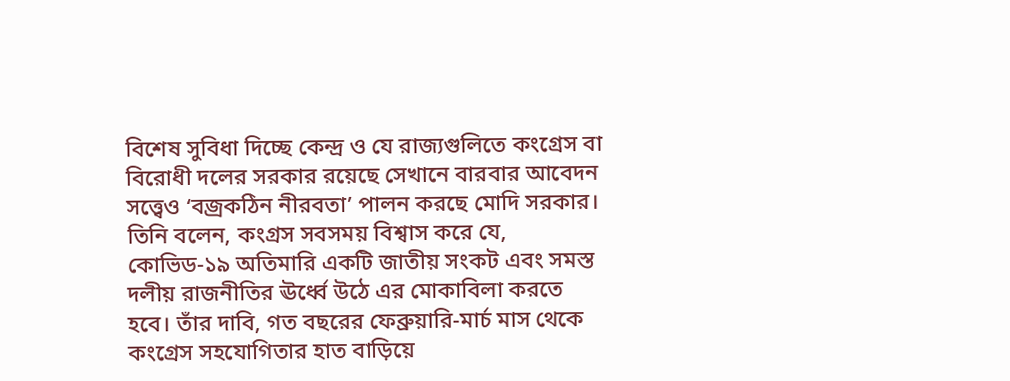বিশেষ সুবিধা দিচ্ছে কেন্দ্র ও যে রাজ্যগুলিতে কংগ্রেস বা বিরোধী দলের সরকার রয়েছে সেখানে বারবার আবেদন সত্ত্বেও ‘বজ্রকঠিন নীরবতা’ পালন করছে মোদি সরকার। তিনি বলেন, কংগ্রস সবসময় বিশ্বাস করে যে, কোভিড-১৯ অতিমারি একটি জাতীয় সংকট এবং সমস্ত দলীয় রাজনীতির ঊর্ধ্বে উঠে এর মোকাবিলা করতে হবে। তাঁর দাবি, গত বছরের ফেব্রুয়ারি-মার্চ মাস থেকে কংগ্রেস সহযোগিতার হাত বাড়িয়ে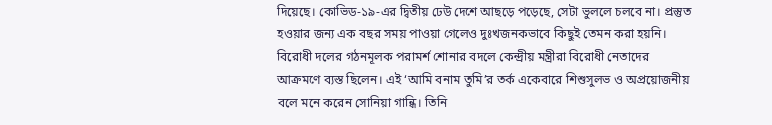দিয়েছে। কোভিড-১৯-এর দ্বিতীয় ঢেউ দেশে আছড়ে পড়েছে, সেটা ভুললে চলবে না। প্রস্তুত হওয়ার জন্য এক বছর সময় পাওয়া গেলেও দুঃখজনকভাবে কিছুই তেমন করা হয়নি।
বিরোধী দলের গঠনমূলক পরামর্শ শোনার বদলে কেন্দ্রীয় মন্ত্রীরা বিরোধী নেতাদের আক্রমণে ব্যস্ত ছিলেন। এই ‘আমি বনাম তুমি’র তর্ক একেবারে শিশুসুলভ ও অপ্রয়োজনীয় বলে মনে করেন সোনিয়া গান্ধি। তিনি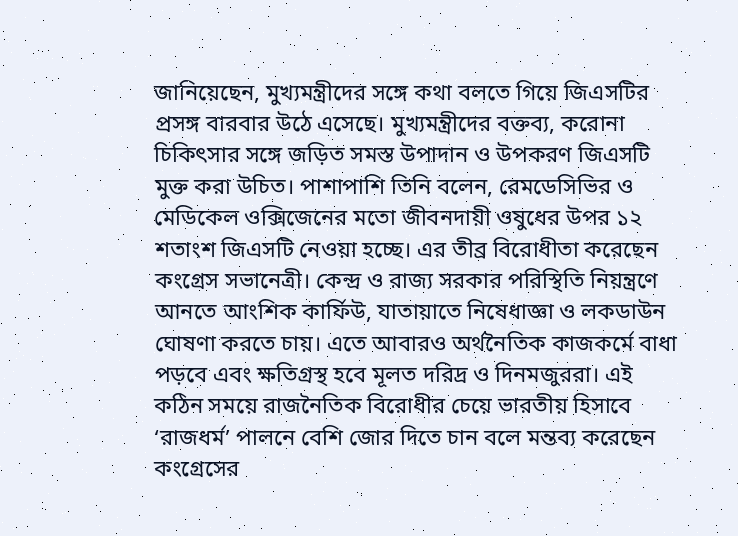জানিয়েছেন, মুখ্যমন্ত্রীদের সঙ্গে কথা বলতে গিয়ে জিএসটির প্রসঙ্গ বারবার উঠে এসেছে। মুখ্যমন্ত্রীদের বক্তব্য, করোনা চিকিৎসার সঙ্গে জড়িত সমস্ত উপাদান ও উপকরণ জিএসটি মুক্ত করা উচিত। পাশাপাশি তিনি বলেন, রেমডেসিভির ও মেডিকেল ওক্সিজেনের মতো জীবনদায়ী ওষুধের উপর ১২ শতাংশ জিএসটি নেওয়া হচ্ছে। এর তীব্র বিরোধীতা করেছেন কংগ্রেস সভানেত্রী। কেন্দ্র ও রাজ্য সরকার পরিস্থিতি নিয়ন্ত্রণে আনতে আংশিক কার্ফিউ, যাতায়াতে নিষেধাজ্ঞা ও লকডাউন ঘোষণা করতে চায়। এতে আবারও অর্থনৈতিক কাজকর্মে বাধা পড়বে এবং ক্ষতিগ্রস্থ হবে মূলত দরিদ্র ও দিনমজুররা। এই কঠিন সময়ে রাজনৈতিক বিরোধীর চেয়ে ভারতীয় হিসাবে ‘রাজধর্ম’ পালনে বেশি জোর দিতে চান বলে মন্তব্য করেছেন কংগ্রেসের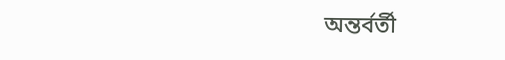অন্তর্বর্তী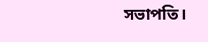সভাপতি।